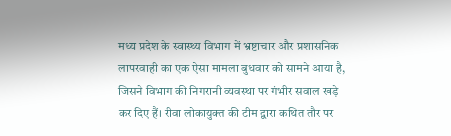मध्य प्रदेश के स्वास्थ्य विभाग में भ्रष्टाचार और प्रशासनिक लापरवाही का एक ऐसा मामला बुधवार को सामने आया है, जिसने विभाग की निगरानी व्यवस्था पर गंभीर सवाल खड़े कर दिए हैं। रीवा लोकायुक्त की टीम द्वारा कथित तौर पर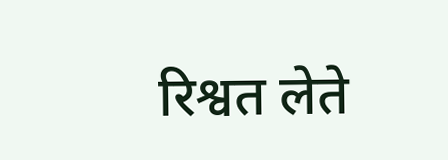रिश्वत लेते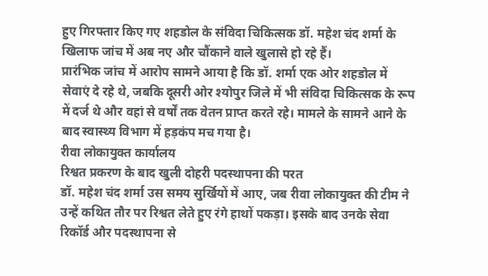हुए गिरफ्तार किए गए शहडोल के संविदा चिकित्सक डॉ. महेश चंद शर्मा के खिलाफ जांच में अब नए और चौंकाने वाले खुलासे हो रहे हैं।
प्रारंभिक जांच में आरोप सामने आया है कि डॉ. शर्मा एक ओर शहडोल में सेवाएं दे रहे थे, जबकि दूसरी ओर श्योपुर जिले में भी संविदा चिकित्सक के रूप में दर्ज थे और वहां से वर्षों तक वेतन प्राप्त करते रहे। मामले के सामने आने के बाद स्वास्थ्य विभाग में हड़कंप मच गया है।
रीवा लोकायुक्त कार्यालय
रिश्वत प्रकरण के बाद खुली दोहरी पदस्थापना की परत
डॉ. महेश चंद शर्मा उस समय सुर्खियों में आए, जब रीवा लोकायुक्त की टीम ने उन्हें कथित तौर पर रिश्वत लेते हुए रंगे हाथों पकड़ा। इसके बाद उनके सेवा रिकॉर्ड और पदस्थापना से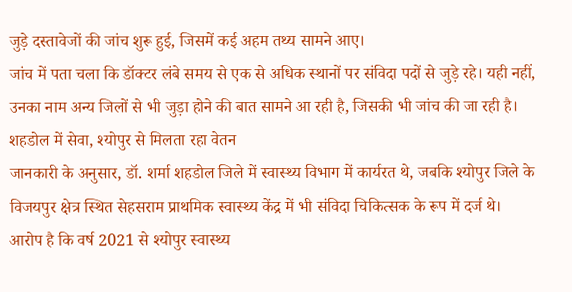जुड़े दस्तावेजों की जांच शुरू हुई, जिसमें कई अहम तथ्य सामने आए।
जांच में पता चला कि डॉक्टर लंबे समय से एक से अधिक स्थानों पर संविदा पदों से जुड़े रहे। यही नहीं, उनका नाम अन्य जिलों से भी जुड़ा होने की बात सामने आ रही है, जिसकी भी जांच की जा रही है।
शहडोल में सेवा, श्योपुर से मिलता रहा वेतन
जानकारी के अनुसार, डॉ. शर्मा शहडोल जिले में स्वास्थ्य विभाग में कार्यरत थे, जबकि श्योपुर जिले के विजयपुर क्षेत्र स्थित सेहसराम प्राथमिक स्वास्थ्य केंद्र में भी संविदा चिकित्सक के रूप में दर्ज थे।
आरोप है कि वर्ष 2021 से श्योपुर स्वास्थ्य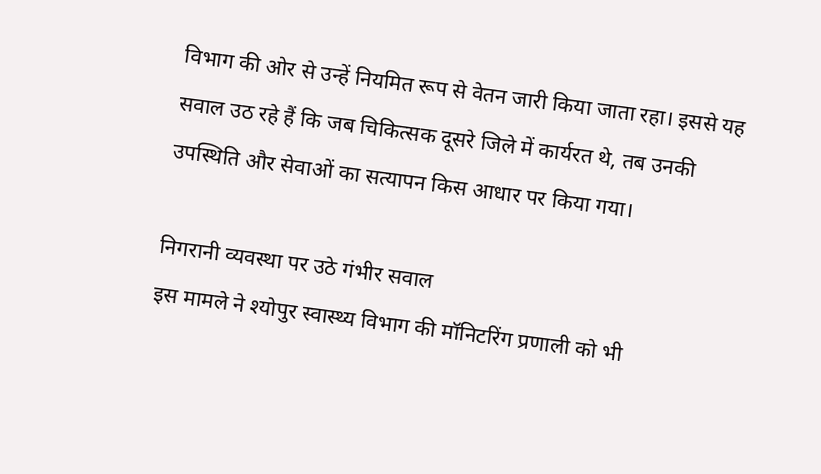विभाग की ओर से उन्हें नियमित रूप से वेतन जारी किया जाता रहा। इससे यह सवाल उठ रहे हैं कि जब चिकित्सक दूसरे जिले में कार्यरत थे, तब उनकी उपस्थिति और सेवाओं का सत्यापन किस आधार पर किया गया।

निगरानी व्यवस्था पर उठे गंभीर सवाल
इस मामले ने श्योपुर स्वास्थ्य विभाग की मॉनिटरिंग प्रणाली को भी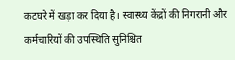कटघरे में खड़ा कर दिया है। स्वास्थ्य केंद्रों की निगरानी और कर्मचारियों की उपस्थिति सुनिश्चित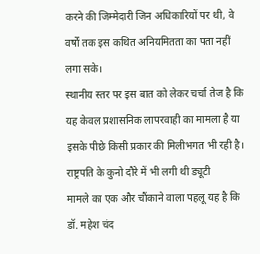करने की जिम्मेदारी जिन अधिकारियों पर थी, वे वर्षों तक इस कथित अनियमितता का पता नहीं लगा सके।
स्थानीय स्तर पर इस बात को लेकर चर्चा तेज है कि यह केवल प्रशासनिक लापरवाही का मामला है या इसके पीछे किसी प्रकार की मिलीभगत भी रही है।
राष्ट्रपति के कुनो दौरे में भी लगी थी ड्यूटी
मामले का एक और चौंकाने वाला पहलू यह है कि डॉ. महेश चंद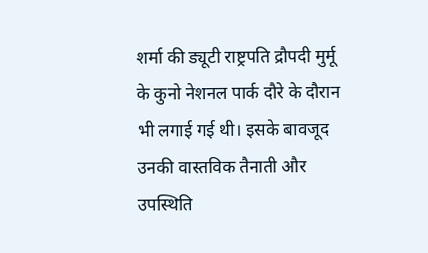शर्मा की ड्यूटी राष्ट्रपति द्रौपदी मुर्मू के कुनो नेशनल पार्क दौरे के दौरान भी लगाई गई थी। इसके बावजूद उनकी वास्तविक तैनाती और उपस्थिति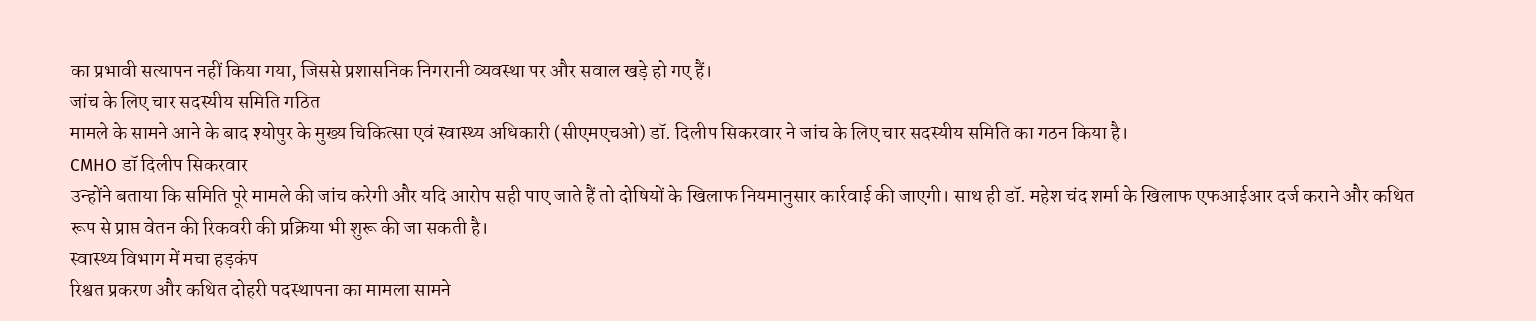का प्रभावी सत्यापन नहीं किया गया, जिससे प्रशासनिक निगरानी व्यवस्था पर और सवाल खड़े हो गए हैं।
जांच के लिए चार सदस्यीय समिति गठित
मामले के सामने आने के बाद श्योपुर के मुख्य चिकित्सा एवं स्वास्थ्य अधिकारी (सीएमएचओ) डॉ. दिलीप सिकरवार ने जांच के लिए चार सदस्यीय समिति का गठन किया है।
CMHO डॉ दिलीप सिकरवार
उन्होंने बताया कि समिति पूरे मामले की जांच करेगी और यदि आरोप सही पाए जाते हैं तो दोषियों के खिलाफ नियमानुसार कार्रवाई की जाएगी। साथ ही डॉ. महेश चंद शर्मा के खिलाफ एफआईआर दर्ज कराने और कथित रूप से प्राप्त वेतन की रिकवरी की प्रक्रिया भी शुरू की जा सकती है।
स्वास्थ्य विभाग में मचा हड़कंप
रिश्वत प्रकरण और कथित दोहरी पदस्थापना का मामला सामने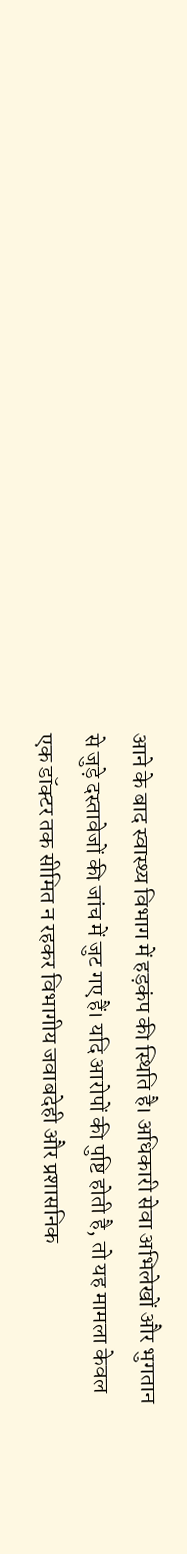आने के बाद स्वास्थ्य विभाग में हड़कंप की स्थिति है। अधिकारी सेवा अभिलेखों और भुगतान से जुड़े दस्तावेजों की जांच में जुट गए हैं। यदि आरोपों की पुष्टि होती है, तो यह मामला केवल एक डॉक्टर तक सीमित न रहकर विभागीय जवाबदेही और प्रशासनिक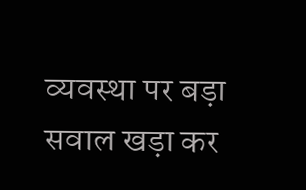व्यवस्था पर बड़ा सवाल खड़ा कर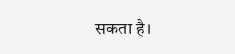सकता है।